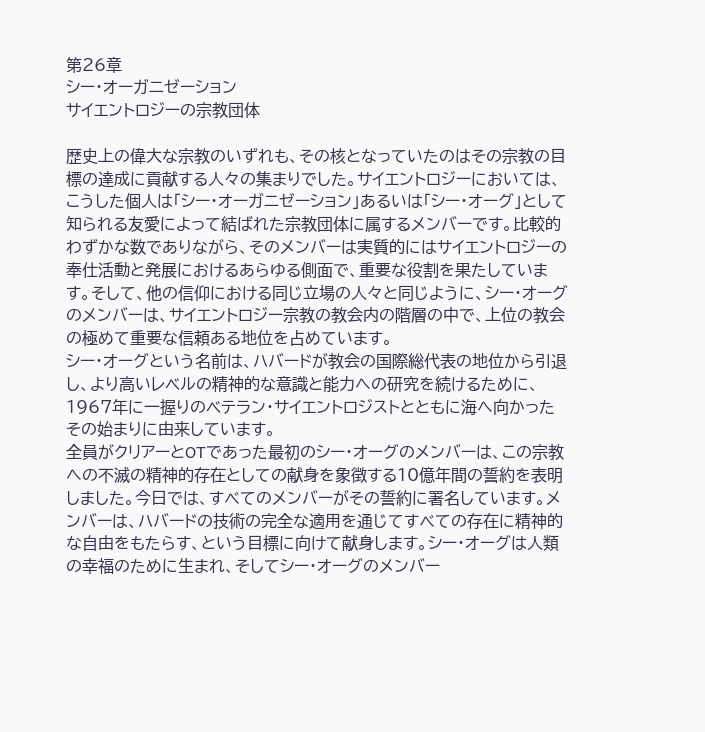第26章
シー・オーガニゼーション
サイエントロジーの宗教団体

歴史上の偉大な宗教のいずれも、その核となっていたのはその宗教の目標の達成に貢献する人々の集まりでした。サイエントロジーにおいては、こうした個人は「シー・オーガニゼーション」あるいは「シー・オーグ」として知られる友愛によって結ばれた宗教団体に属するメンバーです。比較的わずかな数でありながら、そのメンバーは実質的にはサイエントロジーの奉仕活動と発展におけるあらゆる側面で、重要な役割を果たしています。そして、他の信仰における同じ立場の人々と同じように、シー・オーグのメンバーは、サイエントロジー宗教の教会内の階層の中で、上位の教会の極めて重要な信頼ある地位を占めています。
シー・オーグという名前は、ハバードが教会の国際総代表の地位から引退し、より高いレベルの精神的な意識と能力への研究を続けるために、1967年に一握りのベテラン・サイエントロジストとともに海へ向かったその始まりに由来しています。
全員がクリアーとOTであった最初のシー・オーグのメンバーは、この宗教への不滅の精神的存在としての献身を象徴する10億年間の誓約を表明しました。今日では、すべてのメンバーがその誓約に署名しています。メンバーは、ハバードの技術の完全な適用を通じてすべての存在に精神的な自由をもたらす、という目標に向けて献身します。シー・オーグは人類の幸福のために生まれ、そしてシー・オーグのメンバー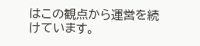はこの観点から運営を続けています。